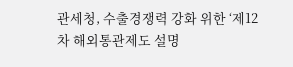관세청, 수출경쟁력 강화 위한 ‘제12차 해외통관제도 설명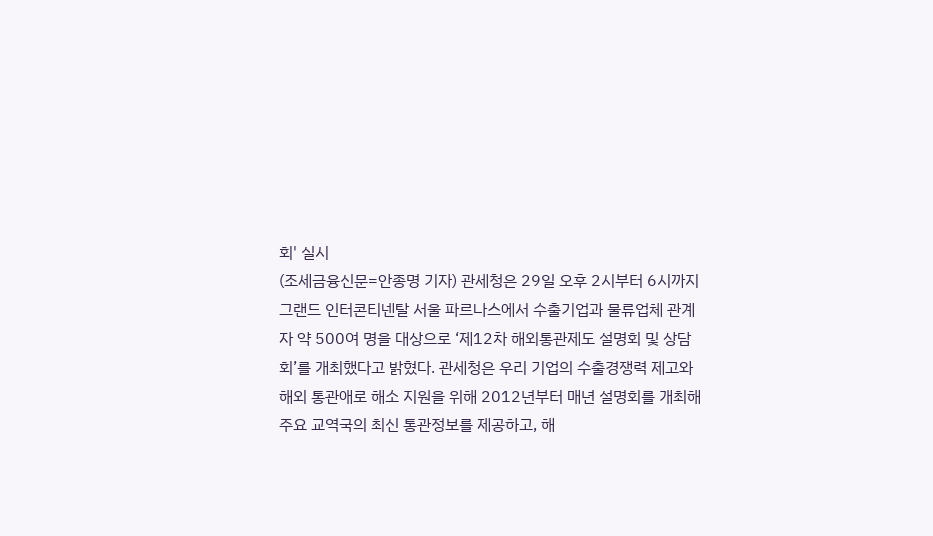회' 실시
(조세금융신문=안종명 기자) 관세청은 29일 오후 2시부터 6시까지 그랜드 인터콘티넨탈 서울 파르나스에서 수출기업과 물류업체 관계자 약 500여 명을 대상으로 ‘제12차 해외통관제도 설명회 및 상담회’를 개최했다고 밝혔다. 관세청은 우리 기업의 수출경쟁력 제고와 해외 통관애로 해소 지원을 위해 2012년부터 매년 설명회를 개최해 주요 교역국의 최신 통관정보를 제공하고, 해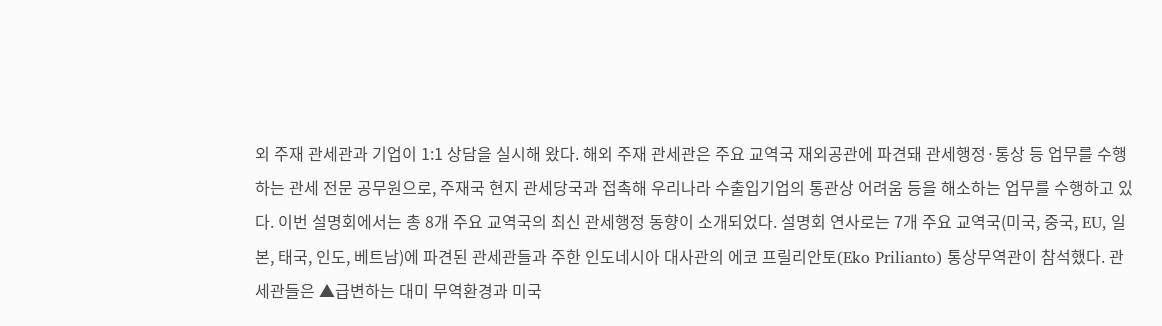외 주재 관세관과 기업이 1:1 상담을 실시해 왔다. 해외 주재 관세관은 주요 교역국 재외공관에 파견돼 관세행정·통상 등 업무를 수행하는 관세 전문 공무원으로, 주재국 현지 관세당국과 접촉해 우리나라 수출입기업의 통관상 어려움 등을 해소하는 업무를 수행하고 있다. 이번 설명회에서는 총 8개 주요 교역국의 최신 관세행정 동향이 소개되었다. 설명회 연사로는 7개 주요 교역국(미국, 중국, EU, 일본, 태국, 인도, 베트남)에 파견된 관세관들과 주한 인도네시아 대사관의 에코 프릴리안토(Eko Prilianto) 통상무역관이 참석했다. 관세관들은 ▲급변하는 대미 무역환경과 미국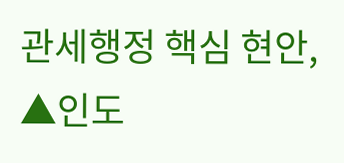관세행정 핵심 현안, ▲인도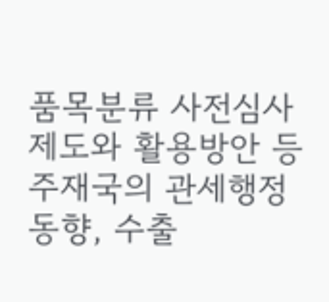품목분류 사전심사 제도와 활용방안 등 주재국의 관세행정 동향, 수출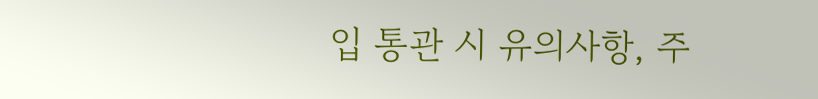입 통관 시 유의사항, 주